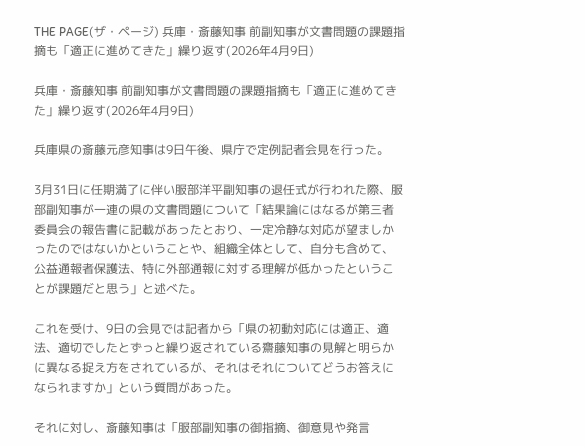THE PAGE(ザ・ページ) 兵庫・斎藤知事 前副知事が文書問題の課題指摘も「適正に進めてきた」繰り返す(2026年4月9日)

兵庫・斎藤知事 前副知事が文書問題の課題指摘も「適正に進めてきた」繰り返す(2026年4月9日)

兵庫県の斎藤元彦知事は9日午後、県庁で定例記者会見を行った。

3月31日に任期満了に伴い服部洋平副知事の退任式が行われた際、服部副知事が一連の県の文書問題について「結果論にはなるが第三者委員会の報告書に記載があったとおり、一定冷静な対応が望ましかったのではないかということや、組織全体として、自分も含めて、公益通報者保護法、特に外部通報に対する理解が低かったということが課題だと思う」と述べた。

これを受け、9日の会見では記者から「県の初動対応には適正、適法、適切でしたとずっと繰り返されている齋藤知事の見解と明らかに異なる捉え方をされているが、それはそれについてどうお答えになられますか」という質問があった。

それに対し、斎藤知事は「服部副知事の御指摘、御意見や発言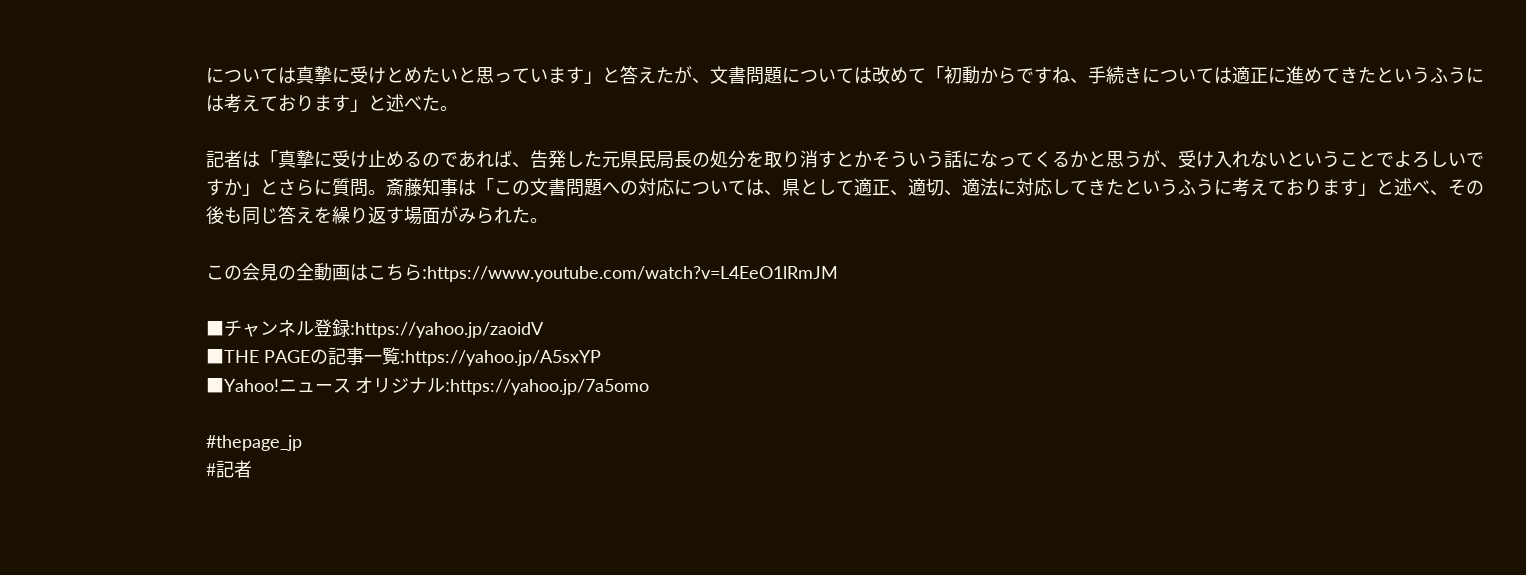については真摯に受けとめたいと思っています」と答えたが、文書問題については改めて「初動からですね、手続きについては適正に進めてきたというふうには考えております」と述べた。

記者は「真摯に受け止めるのであれば、告発した元県民局長の処分を取り消すとかそういう話になってくるかと思うが、受け入れないということでよろしいですか」とさらに質問。斎藤知事は「この文書問題への対応については、県として適正、適切、適法に対応してきたというふうに考えております」と述べ、その後も同じ答えを繰り返す場面がみられた。

この会見の全動画はこちら:https://www.youtube.com/watch?v=L4EeO1lRmJM

■チャンネル登録:https://yahoo.jp/zaoidV
■THE PAGEの記事一覧:https://yahoo.jp/A5sxYP
■Yahoo!ニュース オリジナル:https://yahoo.jp/7a5omo

#thepage_jp
#記者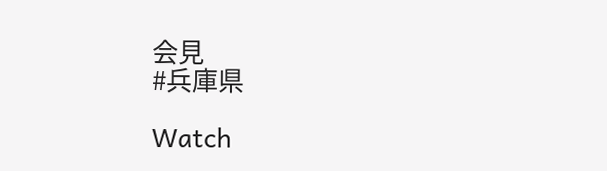会見
#兵庫県

Watch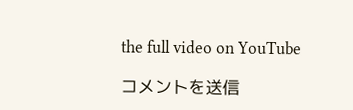the full video on YouTube

コメントを送信